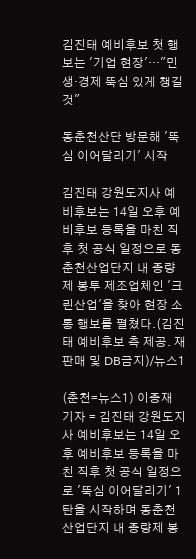김진태 예비후보 첫 행보는 '기업 현장'…"민생·경제 뚝심 있게 챙길 것"

동춘천산단 방문해 '뚝심 이어달리기' 시작

김진태 강원도지사 예비후보는 14일 오후 예비후보 등록을 마친 직후 첫 공식 일정으로 동춘천산업단지 내 종량제 봉투 제조업체인 '크린산업'을 찾아 현장 소통 행보를 펼쳤다.(김진태 예비후보 측 제공. 재판매 및 DB금지)/뉴스1

(춘천=뉴스1) 이종재 기자 = 김진태 강원도지사 예비후보는 14일 오후 예비후보 등록을 마친 직후 첫 공식 일정으로 '뚝심 이어달리기' 1탄을 시작하며 동춘천산업단지 내 종량제 봉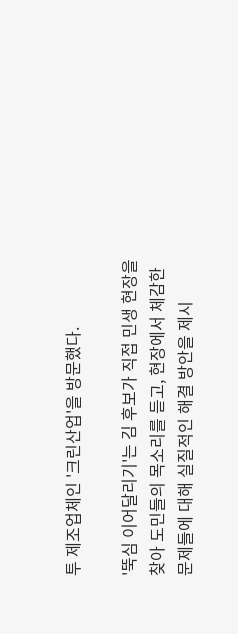투 제조업체인 '크린산업'을 방문했다.

'뚝심 이어달리기'는 김 후보가 직접 민생 현장을 찾아 도민들의 목소리를 듣고, 현장에서 체감한 문제들에 대해 실질적인 해결 방안을 제시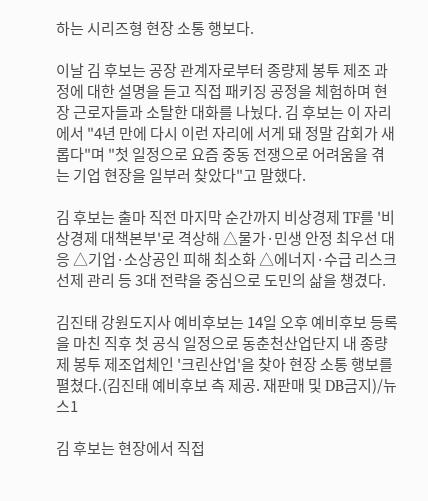하는 시리즈형 현장 소통 행보다.

이날 김 후보는 공장 관계자로부터 종량제 봉투 제조 과정에 대한 설명을 듣고 직접 패키징 공정을 체험하며 현장 근로자들과 소탈한 대화를 나눴다. 김 후보는 이 자리에서 "4년 만에 다시 이런 자리에 서게 돼 정말 감회가 새롭다"며 "첫 일정으로 요즘 중동 전쟁으로 어려움을 겪는 기업 현장을 일부러 찾았다"고 말했다.

김 후보는 출마 직전 마지막 순간까지 비상경제 TF를 '비상경제 대책본부'로 격상해 △물가·민생 안정 최우선 대응 △기업·소상공인 피해 최소화 △에너지·수급 리스크 선제 관리 등 3대 전략을 중심으로 도민의 삶을 챙겼다.

김진태 강원도지사 예비후보는 14일 오후 예비후보 등록을 마친 직후 첫 공식 일정으로 동춘천산업단지 내 종량제 봉투 제조업체인 '크린산업'을 찾아 현장 소통 행보를 펼쳤다.(김진태 예비후보 측 제공. 재판매 및 DB금지)/뉴스1

김 후보는 현장에서 직접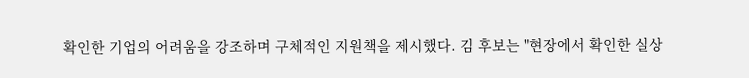확인한 기업의 어려움을 강조하며 구체적인 지원책을 제시했다. 김 후보는 "현장에서 확인한 실상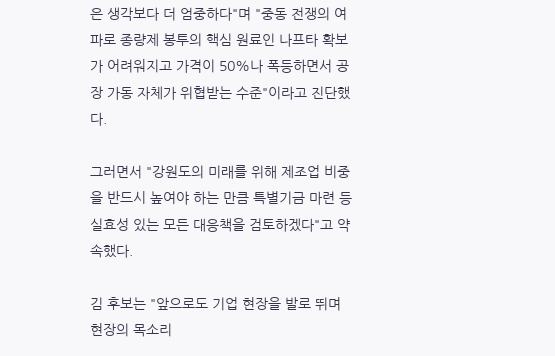은 생각보다 더 엄중하다"며 "중동 전쟁의 여파로 종량제 봉투의 핵심 원료인 나프타 확보가 어려워지고 가격이 50%나 폭등하면서 공장 가동 자체가 위협받는 수준"이라고 진단했다.

그러면서 "강원도의 미래를 위해 제조업 비중을 반드시 높여야 하는 만큼 특별기금 마련 등 실효성 있는 모든 대응책을 검토하겠다"고 약속했다.

김 후보는 "앞으로도 기업 현장을 발로 뛰며 현장의 목소리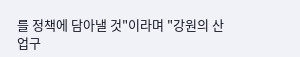를 정책에 담아낼 것"이라며 "강원의 산업구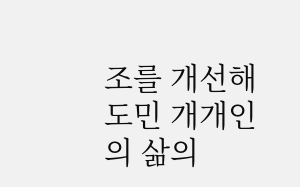조를 개선해 도민 개개인의 삶의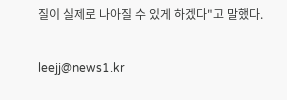질이 실제로 나아질 수 있게 하겠다"고 말했다.

leejj@news1.kr